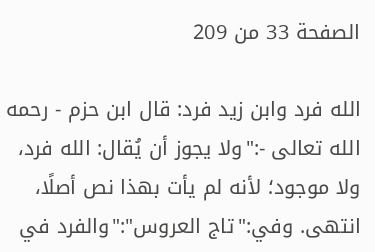الصفحة 33 من 209

الله فرد وابن زيد فرد: قال ابن حزم - رحمه الله تعالى -:"ولا يجوز أن يُقال: الله فرد، ولا موجود؛ لأنه لم يأت بهذا نص أصلًا، انتهى. وفي:"تاج العروس":"والفرد في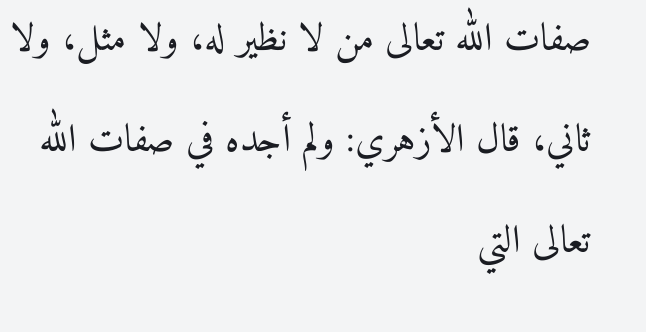صفات الله تعالى من لا نظير له، ولا مثل، ولا ثاني، قال الأزهري: ولم أجده في صفات الله تعالى التي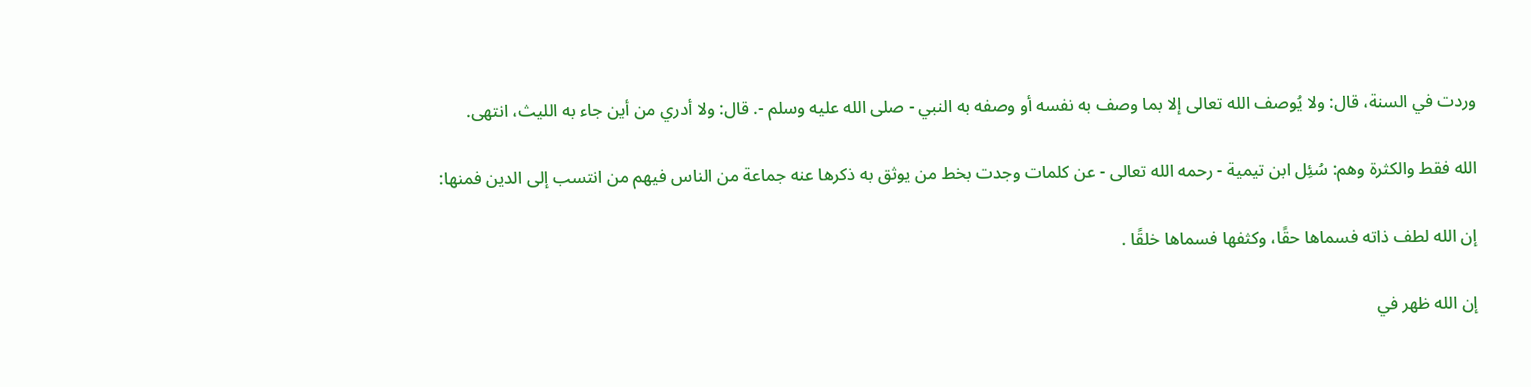وردت في السنة، قال: ولا يُوصف الله تعالى إلا بما وصف به نفسه أو وصفه به النبي - صلى الله عليه وسلم -. قال: ولا أدري من أين جاء به الليث، انتهى.

الله فقط والكثرة وهم: سُئِل ابن تيمية - رحمه الله تعالى - عن كلمات وجدت بخط من يوثق به ذكرها عنه جماعة من الناس فيهم من انتسب إلى الدين فمنها:

إن الله لطف ذاته فسماها حقًا، وكثفها فسماها خلقًا .

إن الله ظهر في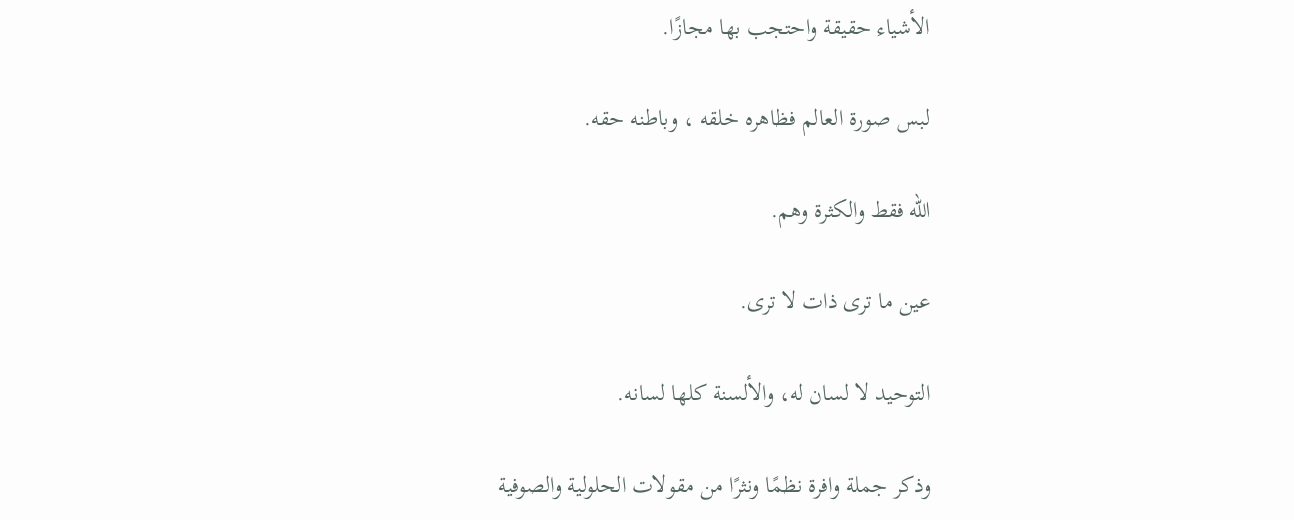الأشياء حقيقة واحتجب بها مجازًا.

لبس صورة العالم فظاهره خلقه ، وباطنه حقه.

الله فقط والكثرة وهم.

عين ما ترى ذات لا ترى.

التوحيد لا لسان له، والألسنة كلها لسانه.

وذكر جملة وافرة نظمًا ونثرًا من مقولات الحلولية والصوفية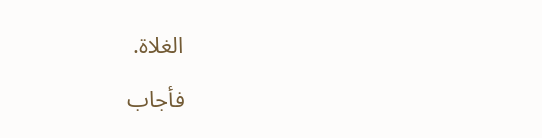الغلاة.

فأجاب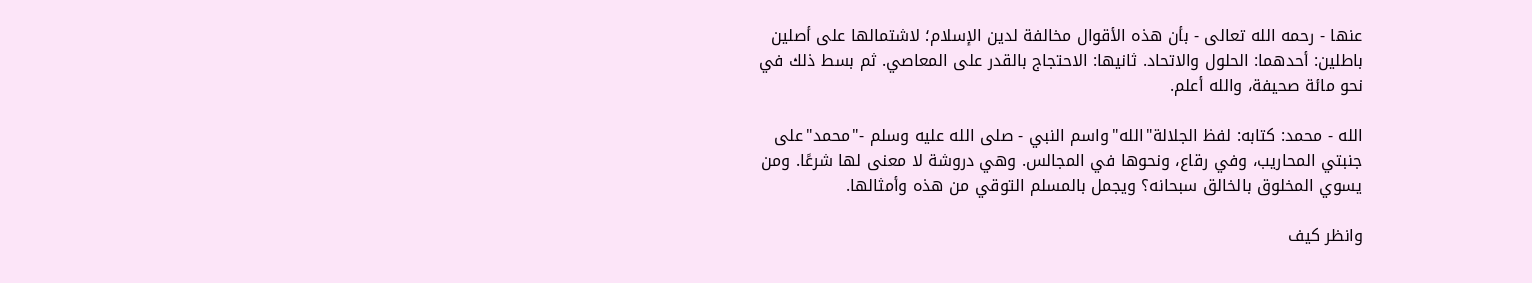عنها - رحمه الله تعالى - بأن هذه الأقوال مخالفة لدين الإسلام؛ لاشتمالها على أصلين باطلين: أحدهما: الحلول والاتحاد. ثانيها: الاحتجاج بالقدر على المعاصي. ثم بسط ذلك في نحو مائة صحيفة، والله أعلم.

الله - محمد: كتابه: لفظ الجلالة"الله"واسم النبي - صلى الله عليه وسلم -"محمد"على جنبتي المحاريب، وفي رقاع، ونحوها في المجالس. وهي دروشة لا معنى لها شرعًا. ومن يسوي المخلوق بالخالق سبحانه؟ ويجمل بالمسلم التوقي من هذه وأمثالها.

وانظر كيف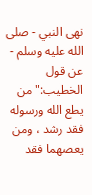نهى النبي - صلى الله عليه وسلم - عن قول الخطيب:"من يطع الله ورسوله فقد رشد ، ومن يعصهما فقد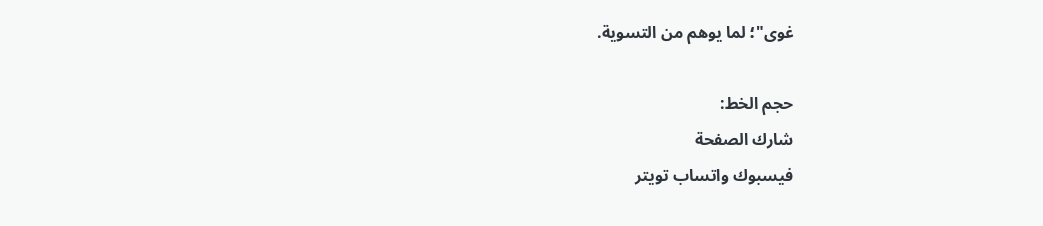غوى"؛ لما يوهم من التسوية.

حجم الخط:
شارك الصفحة
فيسبوك واتساب تويتر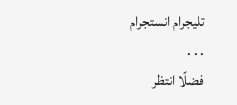تليجرام انستجرام
. . .
فضلًا انتظر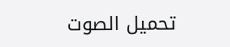تحميل الصوت